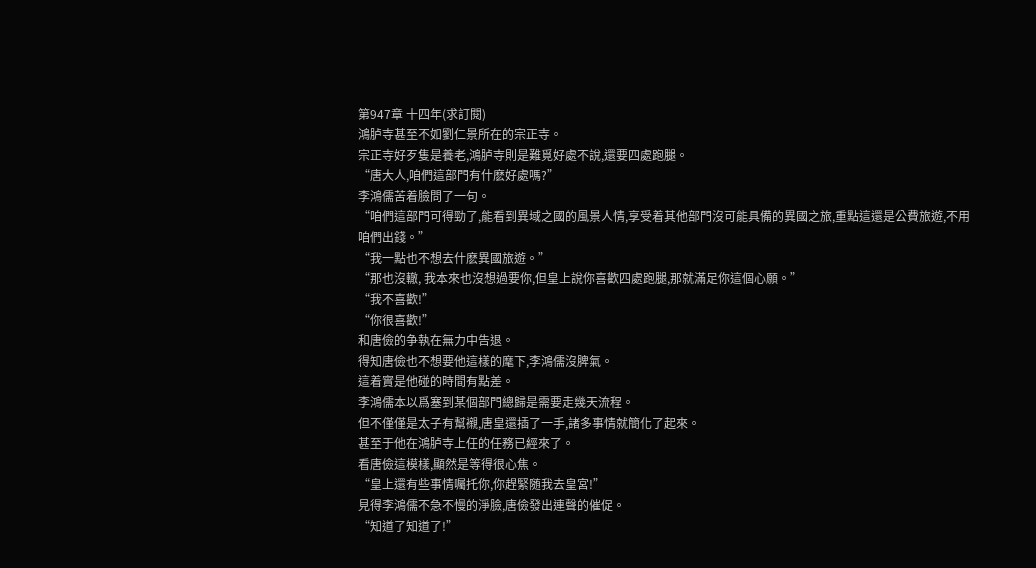第947章 十四年(求訂閱)
鴻胪寺甚至不如劉仁景所在的宗正寺。
宗正寺好歹隻是養老,鴻胪寺則是難覓好處不說,還要四處跑腿。
“唐大人,咱們這部門有什麽好處嗎?”
李鴻儒苦着臉問了一句。
“咱們這部門可得勁了,能看到異域之國的風景人情,享受着其他部門沒可能具備的異國之旅,重點這還是公費旅遊,不用咱們出錢。”
“我一點也不想去什麽異國旅遊。”
“那也沒轍, 我本來也沒想過要你,但皇上說你喜歡四處跑腿,那就滿足你這個心願。”
“我不喜歡!”
“你很喜歡!”
和唐儉的争執在無力中告退。
得知唐儉也不想要他這樣的麾下,李鴻儒沒脾氣。
這着實是他碰的時間有點差。
李鴻儒本以爲塞到某個部門總歸是需要走幾天流程。
但不僅僅是太子有幫襯,唐皇還插了一手,諸多事情就簡化了起來。
甚至于他在鴻胪寺上任的任務已經來了。
看唐儉這模樣,顯然是等得很心焦。
“皇上還有些事情囑托你,你趕緊随我去皇宮!”
見得李鴻儒不急不慢的淨臉,唐儉發出連聲的催促。
“知道了知道了!”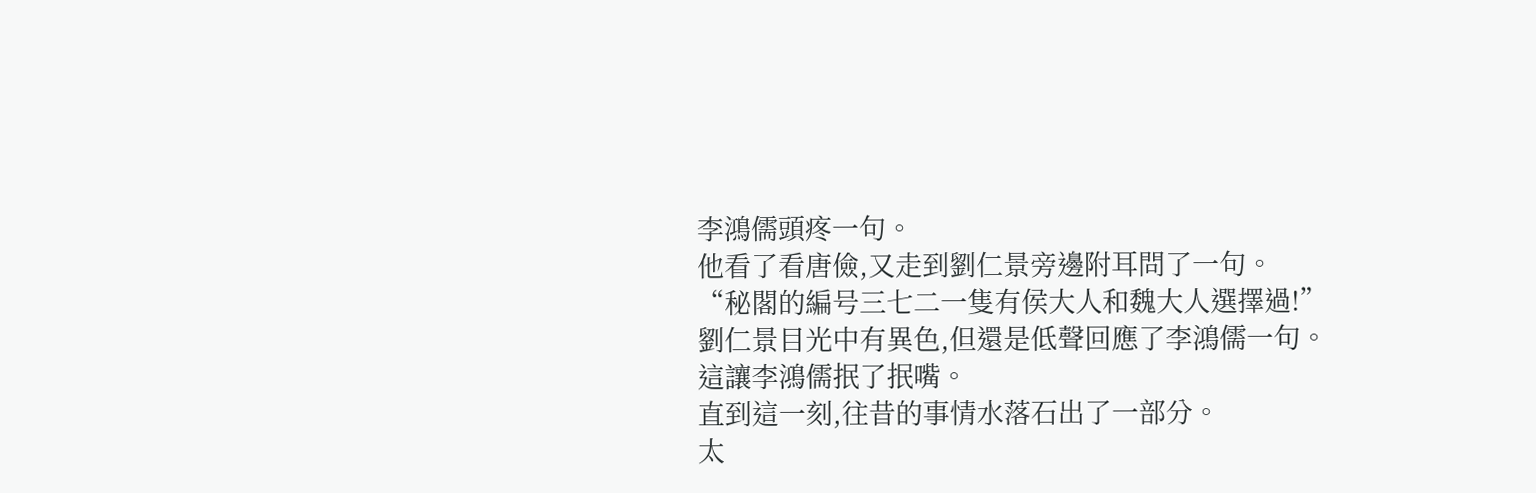李鴻儒頭疼一句。
他看了看唐儉,又走到劉仁景旁邊附耳問了一句。
“秘閣的編号三七二一隻有侯大人和魏大人選擇過!”
劉仁景目光中有異色,但還是低聲回應了李鴻儒一句。
這讓李鴻儒抿了抿嘴。
直到這一刻,往昔的事情水落石出了一部分。
太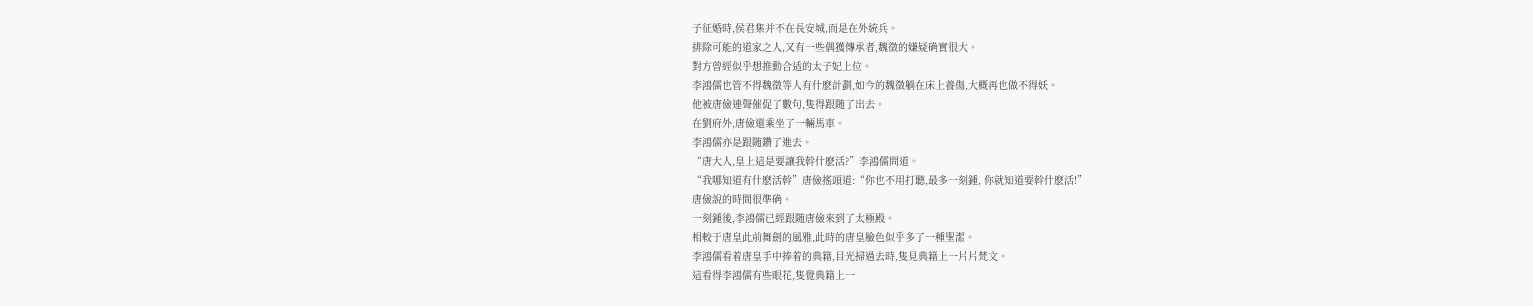子征婚時,侯君集并不在長安城,而是在外統兵。
排除可能的道家之人,又有一些偶獲傳承者,魏徵的嫌疑确實很大。
對方曾經似乎想推動合适的太子妃上位。
李鴻儒也管不得魏徵等人有什麽計劃,如今的魏徵躺在床上養傷,大概再也做不得妖。
他被唐儉連聲催促了數句,隻得跟随了出去。
在劉府外,唐儉還乘坐了一輛馬車。
李鴻儒亦是跟随鑽了進去。
“唐大人,皇上這是要讓我幹什麽活?”李鴻儒問道。
“我哪知道有什麽活幹”唐儉搖頭道:“你也不用打聽,最多一刻鍾, 你就知道要幹什麽活!”
唐儉說的時間很準确。
一刻鍾後,李鴻儒已經跟随唐儉來到了太極殿。
相較于唐皇此前舞劍的風雅,此時的唐皇臉色似乎多了一種聖潔。
李鴻儒看着唐皇手中捧着的典籍,目光掃過去時,隻見典籍上一片片梵文。
這看得李鴻儒有些眼花,隻覺典籍上一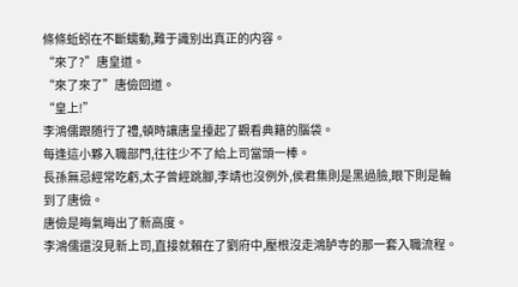條條蚯蚓在不斷蠕動,難于識别出真正的内容。
“來了?”唐皇道。
“來了來了”唐儉回道。
“皇上!”
李鴻儒跟随行了禮,頓時讓唐皇擡起了觀看典籍的腦袋。
每逢這小夥入職部門,往往少不了給上司當頭一棒。
長孫無忌經常吃虧,太子曾經跳腳,李靖也沒例外,侯君集則是黑過臉,眼下則是輪到了唐儉。
唐儉是晦氣晦出了新高度。
李鴻儒還沒見新上司,直接就賴在了劉府中,壓根沒走鴻胪寺的那一套入職流程。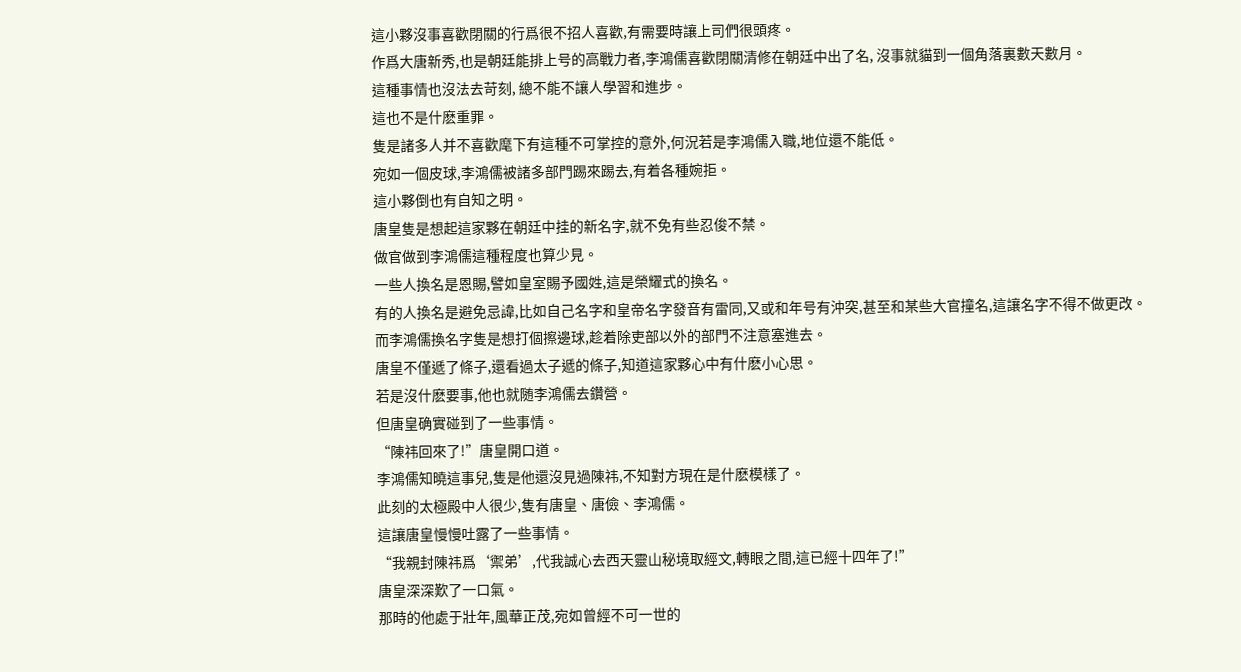這小夥沒事喜歡閉關的行爲很不招人喜歡,有需要時讓上司們很頭疼。
作爲大唐新秀,也是朝廷能排上号的高戰力者,李鴻儒喜歡閉關清修在朝廷中出了名, 沒事就貓到一個角落裏數天數月。
這種事情也沒法去苛刻, 總不能不讓人學習和進步。
這也不是什麽重罪。
隻是諸多人并不喜歡麾下有這種不可掌控的意外,何況若是李鴻儒入職,地位還不能低。
宛如一個皮球,李鴻儒被諸多部門踢來踢去,有着各種婉拒。
這小夥倒也有自知之明。
唐皇隻是想起這家夥在朝廷中挂的新名字,就不免有些忍俊不禁。
做官做到李鴻儒這種程度也算少見。
一些人換名是恩賜,譬如皇室賜予國姓,這是榮耀式的換名。
有的人換名是避免忌諱,比如自己名字和皇帝名字發音有雷同,又或和年号有沖突,甚至和某些大官撞名,這讓名字不得不做更改。
而李鴻儒換名字隻是想打個擦邊球,趁着除吏部以外的部門不注意塞進去。
唐皇不僅遞了條子,還看過太子遞的條子,知道這家夥心中有什麽小心思。
若是沒什麽要事,他也就随李鴻儒去鑽營。
但唐皇确實碰到了一些事情。
“陳祎回來了!”唐皇開口道。
李鴻儒知曉這事兒,隻是他還沒見過陳祎,不知對方現在是什麽模樣了。
此刻的太極殿中人很少,隻有唐皇、唐儉、李鴻儒。
這讓唐皇慢慢吐露了一些事情。
“我親封陳祎爲‘禦弟’,代我誠心去西天靈山秘境取經文,轉眼之間,這已經十四年了!”
唐皇深深歎了一口氣。
那時的他處于壯年,風華正茂,宛如曾經不可一世的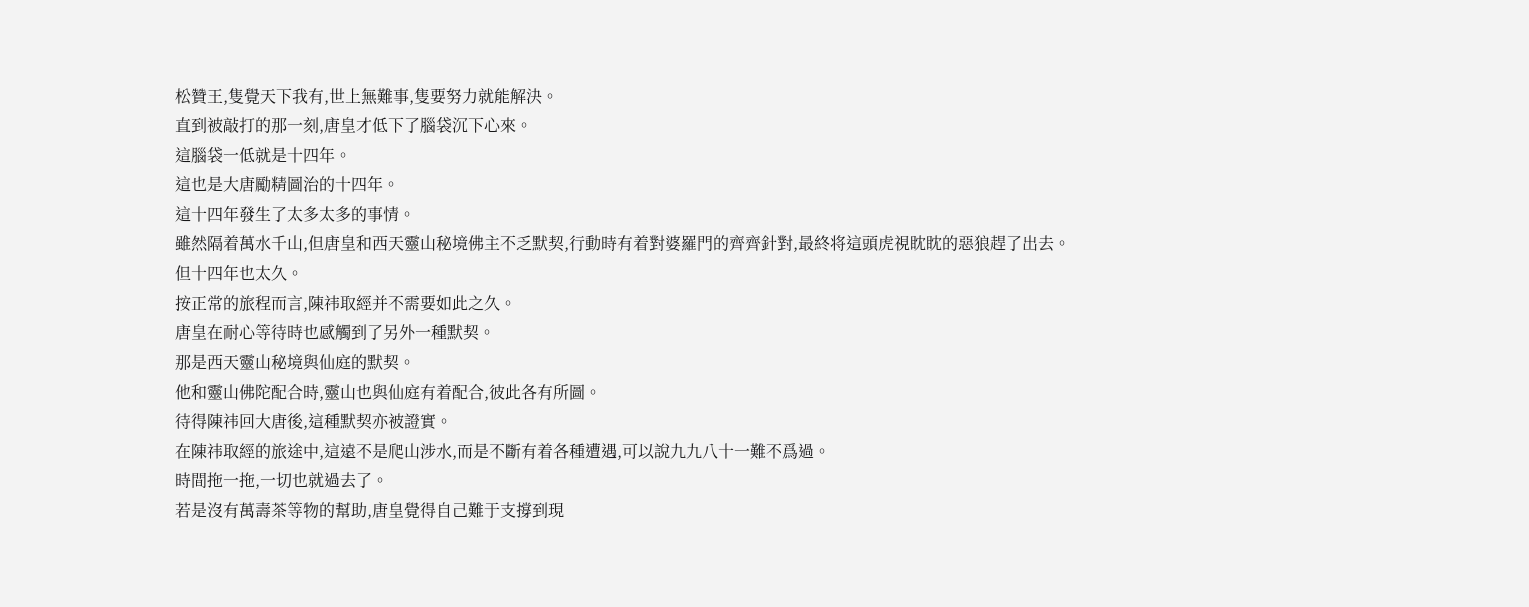松贊王,隻覺天下我有,世上無難事,隻要努力就能解決。
直到被敲打的那一刻,唐皇才低下了腦袋沉下心來。
這腦袋一低就是十四年。
這也是大唐勵精圖治的十四年。
這十四年發生了太多太多的事情。
雖然隔着萬水千山,但唐皇和西天靈山秘境佛主不乏默契,行動時有着對婆羅門的齊齊針對,最終将這頭虎視眈眈的惡狼趕了出去。
但十四年也太久。
按正常的旅程而言,陳祎取經并不需要如此之久。
唐皇在耐心等待時也感觸到了另外一種默契。
那是西天靈山秘境與仙庭的默契。
他和靈山佛陀配合時,靈山也與仙庭有着配合,彼此各有所圖。
待得陳祎回大唐後,這種默契亦被證實。
在陳祎取經的旅途中,這遠不是爬山涉水,而是不斷有着各種遭遇,可以說九九八十一難不爲過。
時間拖一拖,一切也就過去了。
若是沒有萬壽茶等物的幫助,唐皇覺得自己難于支撐到現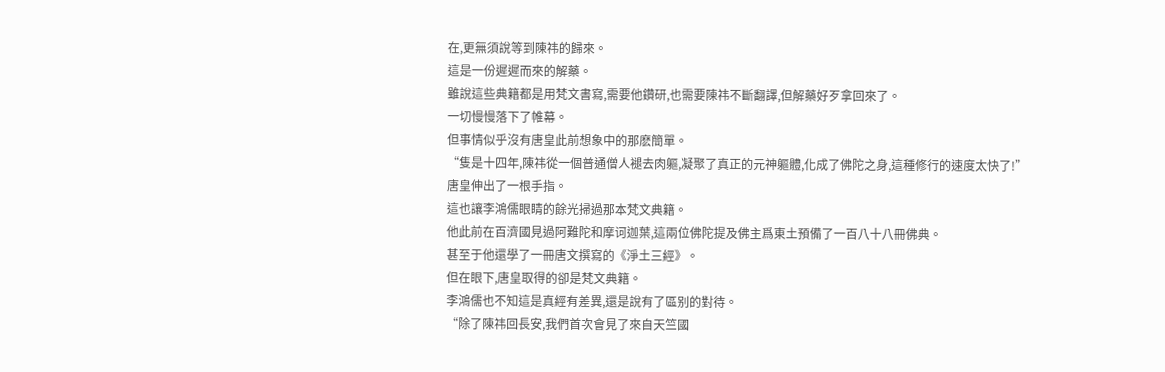在,更無須說等到陳祎的歸來。
這是一份遲遲而來的解藥。
雖說這些典籍都是用梵文書寫,需要他鑽研,也需要陳祎不斷翻譯,但解藥好歹拿回來了。
一切慢慢落下了帷幕。
但事情似乎沒有唐皇此前想象中的那麽簡單。
“隻是十四年,陳祎從一個普通僧人褪去肉軀,凝聚了真正的元神軀體,化成了佛陀之身,這種修行的速度太快了!”
唐皇伸出了一根手指。
這也讓李鴻儒眼睛的餘光掃過那本梵文典籍。
他此前在百濟國見過阿難陀和摩诃迦葉,這兩位佛陀提及佛主爲東土預備了一百八十八冊佛典。
甚至于他還學了一冊唐文撰寫的《淨土三經》。
但在眼下,唐皇取得的卻是梵文典籍。
李鴻儒也不知這是真經有差異,還是說有了區别的對待。
“除了陳祎回長安,我們首次會見了來自天竺國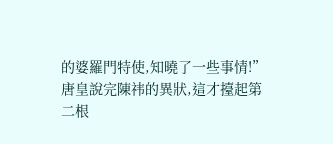的婆羅門特使,知曉了一些事情!”
唐皇說完陳祎的異狀,這才擡起第二根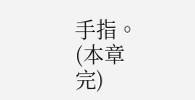手指。
(本章完)